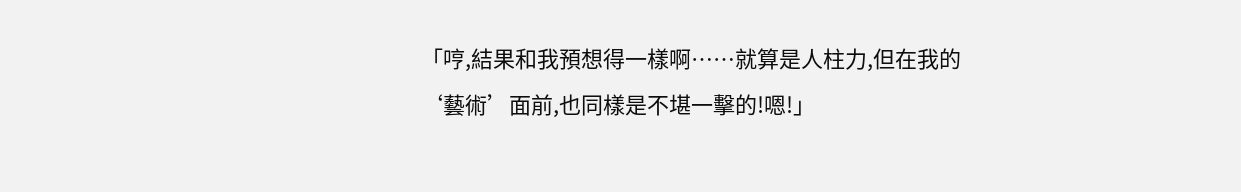「哼,結果和我預想得一樣啊……就算是人柱力,但在我的‘藝術’面前,也同樣是不堪一擊的!嗯!」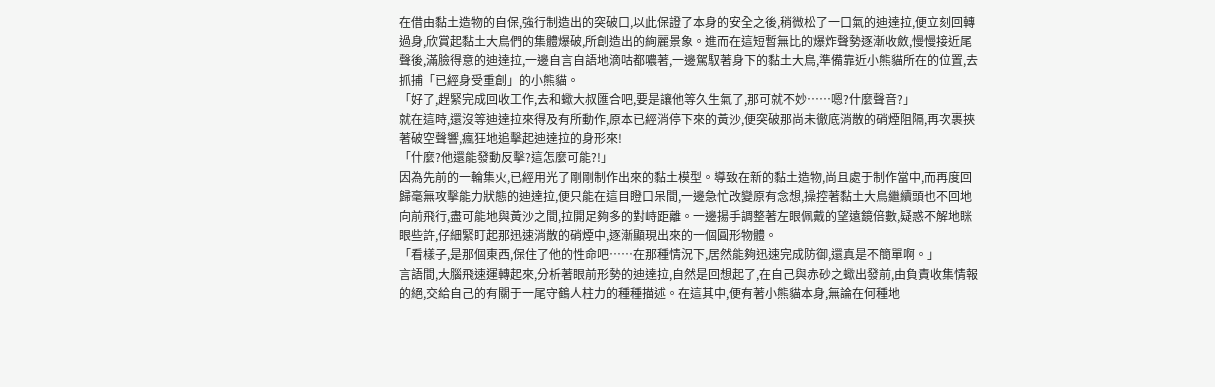在借由黏土造物的自保,強行制造出的突破口,以此保證了本身的安全之後,稍微松了一口氣的迪達拉,便立刻回轉過身,欣賞起黏土大鳥們的集體爆破,所創造出的絢麗景象。進而在這短暫無比的爆炸聲勢逐漸收斂,慢慢接近尾聲後,滿臉得意的迪達拉,一邊自言自語地滴咕都噥著,一邊駕馭著身下的黏土大鳥,準備靠近小熊貓所在的位置,去抓捕「已經身受重創」的小熊貓。
「好了,趕緊完成回收工作,去和蠍大叔匯合吧,要是讓他等久生氣了,那可就不妙……嗯?什麼聲音?」
就在這時,還沒等迪達拉來得及有所動作,原本已經消停下來的黃沙,便突破那尚未徹底消散的硝煙阻隔,再次裹挾著破空聲響,瘋狂地追擊起迪達拉的身形來!
「什麼?他還能發動反擊?這怎麼可能?!」
因為先前的一輪集火,已經用光了剛剛制作出來的黏土模型。導致在新的黏土造物,尚且處于制作當中,而再度回歸毫無攻擊能力狀態的迪達拉,便只能在這目瞪口呆間,一邊急忙改變原有念想,操控著黏土大鳥繼續頭也不回地向前飛行,盡可能地與黃沙之間,拉開足夠多的對峙距離。一邊揚手調整著左眼佩戴的望遠鏡倍數,疑惑不解地眯眼些許,仔細緊盯起那迅速消散的硝煙中,逐漸顯現出來的一個圓形物體。
「看樣子,是那個東西,保住了他的性命吧……在那種情況下,居然能夠迅速完成防御,還真是不簡單啊。」
言語間,大腦飛速運轉起來,分析著眼前形勢的迪達拉,自然是回想起了,在自己與赤砂之蠍出發前,由負責收集情報的絕,交給自己的有關于一尾守鶴人柱力的種種描述。在這其中,便有著小熊貓本身,無論在何種地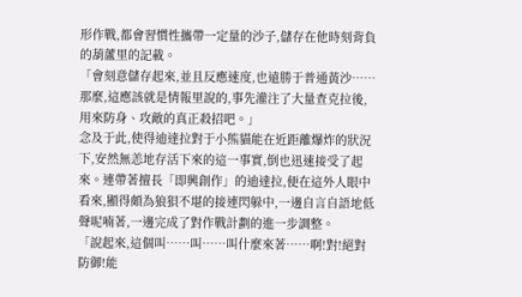形作戰,都會習慣性攜帶一定量的沙子,儲存在他時刻背負的葫蘆里的記載。
「會刻意儲存起來,並且反應速度,也遠勝于普通黃沙……那麼,這應該就是情報里說的,事先灌注了大量查克拉後,用來防身、攻敵的真正殺招吧。」
念及于此,使得迪達拉對于小熊貓能在近距離爆炸的狀況下,安然無恙地存活下來的這一事實,倒也迅速接受了起來。連帶著擅長「即興創作」的迪達拉,便在這外人眼中看來,顯得頗為狼狽不堪的接連閃躲中,一邊自言自語地低聲呢喃著,一邊完成了對作戰計劃的進一步調整。
「說起來,這個叫……叫……叫什麼來著……啊!對!絕對防御!能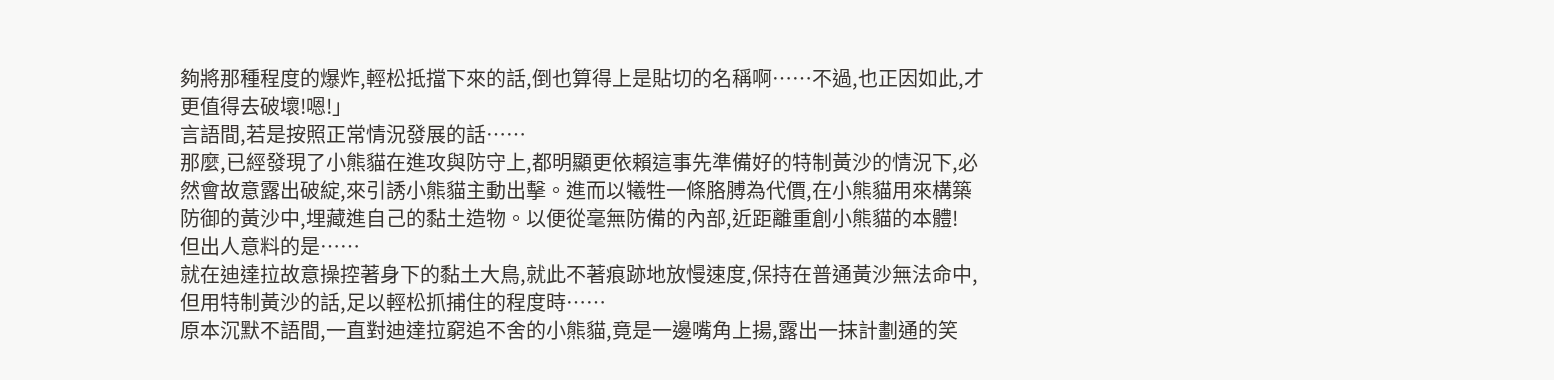夠將那種程度的爆炸,輕松抵擋下來的話,倒也算得上是貼切的名稱啊……不過,也正因如此,才更值得去破壞!嗯!」
言語間,若是按照正常情況發展的話……
那麼,已經發現了小熊貓在進攻與防守上,都明顯更依賴這事先準備好的特制黃沙的情況下,必然會故意露出破綻,來引誘小熊貓主動出擊。進而以犧牲一條胳膊為代價,在小熊貓用來構築防御的黃沙中,埋藏進自己的黏土造物。以便從毫無防備的內部,近距離重創小熊貓的本體!
但出人意料的是……
就在迪達拉故意操控著身下的黏土大鳥,就此不著痕跡地放慢速度,保持在普通黃沙無法命中,但用特制黃沙的話,足以輕松抓捕住的程度時……
原本沉默不語間,一直對迪達拉窮追不舍的小熊貓,竟是一邊嘴角上揚,露出一抹計劃通的笑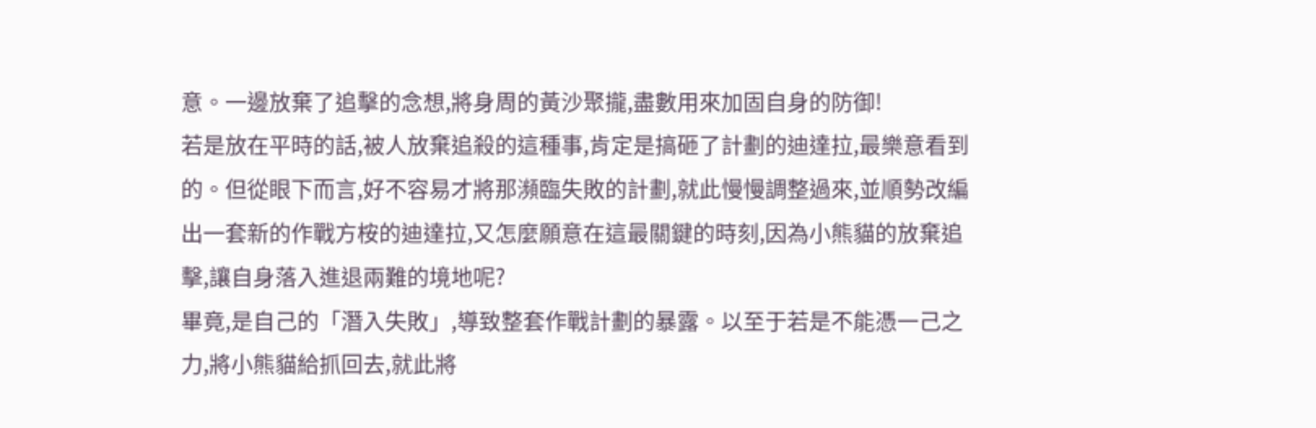意。一邊放棄了追擊的念想,將身周的黃沙聚攏,盡數用來加固自身的防御!
若是放在平時的話,被人放棄追殺的這種事,肯定是搞砸了計劃的迪達拉,最樂意看到的。但從眼下而言,好不容易才將那瀕臨失敗的計劃,就此慢慢調整過來,並順勢改編出一套新的作戰方桉的迪達拉,又怎麼願意在這最關鍵的時刻,因為小熊貓的放棄追擊,讓自身落入進退兩難的境地呢?
畢竟,是自己的「潛入失敗」,導致整套作戰計劃的暴露。以至于若是不能憑一己之力,將小熊貓給抓回去,就此將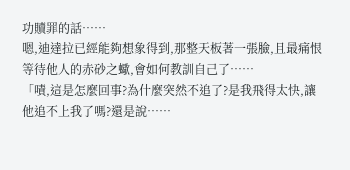功贖罪的話……
嗯,迪達拉已經能夠想象得到,那整天板著一張臉,且最痛恨等待他人的赤砂之蠍,會如何教訓自己了……
「嘖,這是怎麼回事?為什麼突然不追了?是我飛得太快,讓他追不上我了嗎?還是說……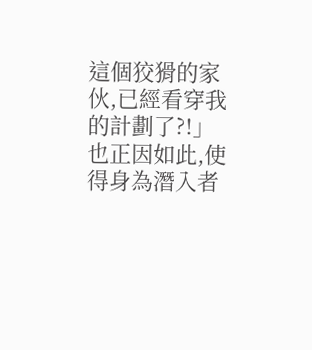這個狡猾的家伙,已經看穿我的計劃了?!」
也正因如此,使得身為潛入者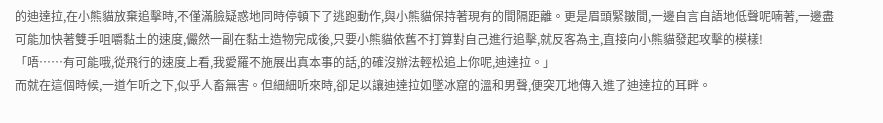的迪達拉,在小熊貓放棄追擊時,不僅滿臉疑惑地同時停頓下了逃跑動作,與小熊貓保持著現有的間隔距離。更是眉頭緊皺間,一邊自言自語地低聲呢喃著,一邊盡可能加快著雙手咀嚼黏土的速度,儼然一副在黏土造物完成後,只要小熊貓依舊不打算對自己進行追擊,就反客為主,直接向小熊貓發起攻擊的模樣!
「唔……有可能哦,從飛行的速度上看,我愛羅不施展出真本事的話,的確沒辦法輕松追上你呢,迪達拉。」
而就在這個時候,一道乍听之下,似乎人畜無害。但細細听來時,卻足以讓迪達拉如墜冰窟的溫和男聲,便突兀地傳入進了迪達拉的耳畔。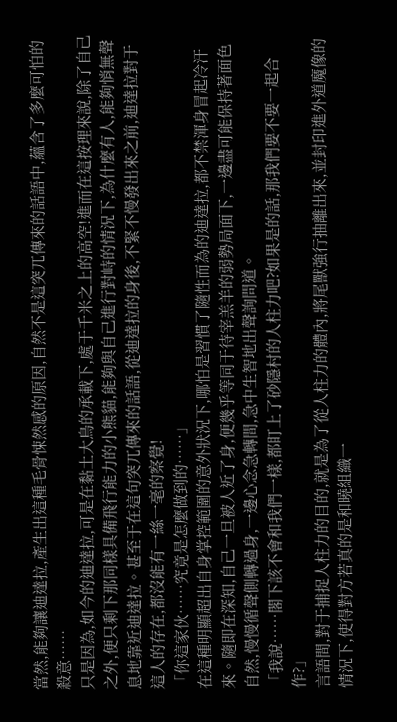當然,能夠讓迪達拉,產生出這種毛骨悚然感的原因,自然不是這突兀傳來的話語中,蘊含了多麼可怕的殺意……
只是因為,如今的迪達拉,可是在黏土大鳥的承載下,處于千米之上的高空!進而在這按理來說,除了自己之外,便只剩下那同樣具備飛行能力的小熊貓,能夠與自己進行對峙的情況下,為什麼有人,能夠悄無聲息地靠近迪達拉。甚至于在這句突兀傳來的話語,從迪達拉的身後,不緊不慢發出來之前,迪達拉對于這人的存在,都沒能有一絲一毫的察覺!
「你這家伙……究竟是怎麼做到的……」
在這種明顯超出自身掌控範圍的意外狀況下,哪怕是習慣了隨性而為的迪達拉,都不禁渾身冒起冷汗來。隨即在深知,自己一旦被人近了身,便幾乎等同于待宰羔羊的弱勢局面下,一邊盡可能保持著面色自然,慢慢循聲側轉過身,一邊心念急轉間,急中生智地出聲詢問道。
「我說……閣下該不會和我們一樣,都盯上了砂隱村的人柱力吧?如果是的話,那我們要不要一起合作?」
言語間,對于捕捉人柱力的目的,就是為了從人柱力的體內,將尾獸強行抽離出來,並封印進外道魔像的情況下,使得對方若真的是和曉組織一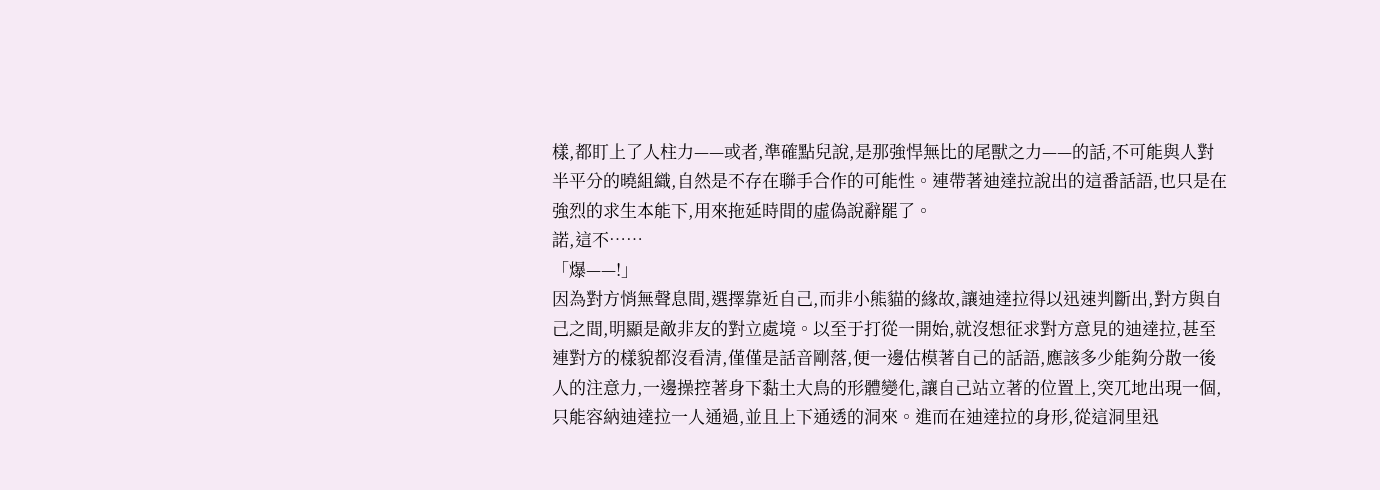樣,都盯上了人柱力——或者,準確點兒說,是那強悍無比的尾獸之力——的話,不可能與人對半平分的曉組織,自然是不存在聯手合作的可能性。連帶著迪達拉說出的這番話語,也只是在強烈的求生本能下,用來拖延時間的虛偽說辭罷了。
諾,這不……
「爆——!」
因為對方悄無聲息間,選擇靠近自己,而非小熊貓的緣故,讓迪達拉得以迅速判斷出,對方與自己之間,明顯是敵非友的對立處境。以至于打從一開始,就沒想征求對方意見的迪達拉,甚至連對方的樣貌都沒看清,僅僅是話音剛落,便一邊估模著自己的話語,應該多少能夠分散一後人的注意力,一邊操控著身下黏土大鳥的形體變化,讓自己站立著的位置上,突兀地出現一個,只能容納迪達拉一人通過,並且上下通透的洞來。進而在迪達拉的身形,從這洞里迅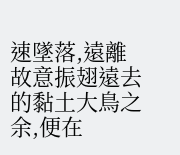速墜落,遠離故意振翅遠去的黏土大鳥之余,便在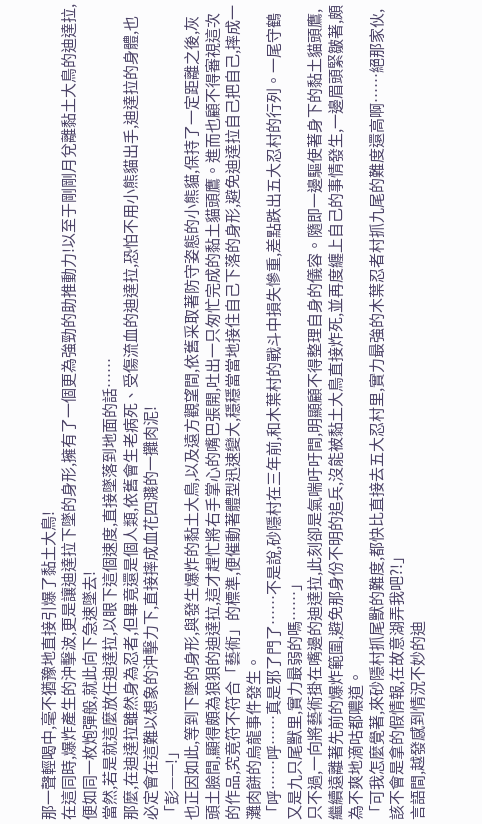那一聲輕喝中,毫不猶豫地直接引爆了黏土大鳥!
在這同時,爆炸產生的沖擊波,更是讓迪達拉下墜的身形,擁有了一個更為強勁的助推動力!以至于剛剛月兌離黏土大鳥的迪達拉,便如同一枚炮彈般,就此向下急速墜去!
當然,若是就這麼放任迪達拉,以眼下這個速度,直接墜落到地面的話……
那麼,在迪達拉雖然身為忍者,但畢竟還是個人類,依舊會生老病死、受傷流血的迪達拉,恐怕不用小熊貓出手,迪達拉的身體,也必定會在這難以想象的沖擊力下,直接摔成血花四濺的一攤肉泥!
「彭——!」
也正因如此,等到下墜的身形,與發生爆炸的黏土大鳥,以及遠方觀望間,依舊采取著防守姿態的小熊貓,保持了一定距離之後,灰頭土臉間,顯得頗為狼狽的迪達拉,這才趕忙將右手掌心的嘴巴張開,吐出一只匆忙完成的黏土貓頭鷹。進而也顧不得審視這次的作品,究竟符不符合「藝術」的標準,便催動著體型迅速變大,穩穩當當地接住自己下落的身形,避免迪達拉自己把自己,摔成一灘肉餅的烏龍事件發生。
「呼……呼……真是邪了門了……不是說,砂隱村在三年前,和木葉村的戰斗中損失慘重,差點跌出五大忍村的行列。一尾守鶴又是九只尾獸里,實力最弱的嗎……」
只不過,一向將藝術掛在嘴邊的迪達拉,此刻卻是氣喘吁吁間,明顯顧不得整理自身的儀容。隨即一邊驅使著身下的黏土貓頭鷹,繼續遠離著先前的爆炸範圍,避免那身份不明的追兵,沒能被黏土大鳥直接炸死,並再度纏上自己的事情發生,一邊眉頭緊皺著,頗為不爽地滴咕都噥道。
「可我怎麼覺著,來砂隱村抓尾獸的難度,都快比直接去五大忍村里,實力最強的木葉忍者村抓九尾的難度還高啊……絕那家伙,該不會是拿的假情報,在故意湖弄我吧?!」
言語間,越發感到情況不妙的迪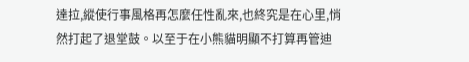達拉,縱使行事風格再怎麼任性亂來,也終究是在心里,悄然打起了退堂鼓。以至于在小熊貓明顯不打算再管迪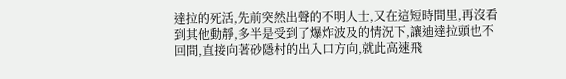達拉的死活,先前突然出聲的不明人士,又在這短時間里,再沒看到其他動靜,多半是受到了爆炸波及的情況下,讓迪達拉頭也不回間,直接向著砂隱村的出入口方向,就此高速飛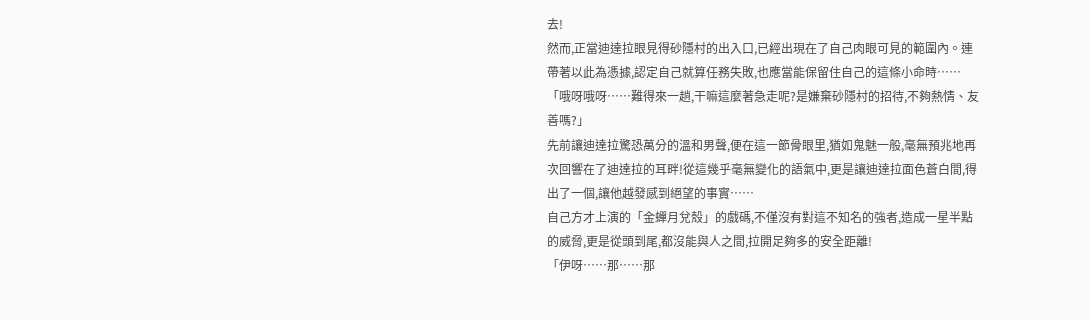去!
然而,正當迪達拉眼見得砂隱村的出入口,已經出現在了自己肉眼可見的範圍內。連帶著以此為憑據,認定自己就算任務失敗,也應當能保留住自己的這條小命時……
「哦呀哦呀……難得來一趟,干嘛這麼著急走呢?是嫌棄砂隱村的招待,不夠熱情、友善嗎?」
先前讓迪達拉驚恐萬分的溫和男聲,便在這一節骨眼里,猶如鬼魅一般,毫無預兆地再次回響在了迪達拉的耳畔!從這幾乎毫無變化的語氣中,更是讓迪達拉面色蒼白間,得出了一個,讓他越發感到絕望的事實……
自己方才上演的「金蟬月兌殼」的戲碼,不僅沒有對這不知名的強者,造成一星半點的威脅,更是從頭到尾,都沒能與人之間,拉開足夠多的安全距離!
「伊呀……那……那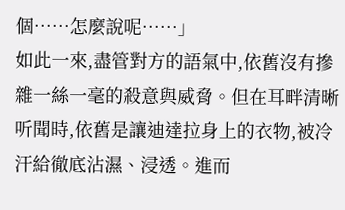個……怎麼說呢……」
如此一來,盡管對方的語氣中,依舊沒有摻雜一絲一毫的殺意與威脅。但在耳畔清晰听聞時,依舊是讓迪達拉身上的衣物,被冷汗給徹底沾濕、浸透。進而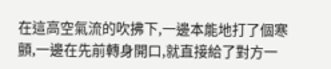在這高空氣流的吹拂下,一邊本能地打了個寒顫,一邊在先前轉身開口,就直接給了對方一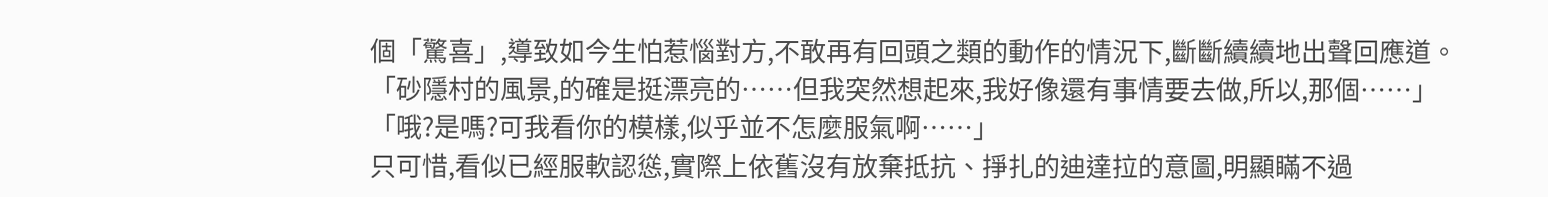個「驚喜」,導致如今生怕惹惱對方,不敢再有回頭之類的動作的情況下,斷斷續續地出聲回應道。
「砂隱村的風景,的確是挺漂亮的……但我突然想起來,我好像還有事情要去做,所以,那個……」
「哦?是嗎?可我看你的模樣,似乎並不怎麼服氣啊……」
只可惜,看似已經服軟認慫,實際上依舊沒有放棄抵抗、掙扎的迪達拉的意圖,明顯瞞不過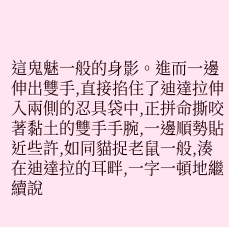這鬼魅一般的身影。進而一邊伸出雙手,直接掐住了迪達拉伸入兩側的忍具袋中,正拼命撕咬著黏土的雙手手腕,一邊順勢貼近些許,如同貓捉老鼠一般,湊在迪達拉的耳畔,一字一頓地繼續說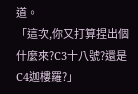道。
「這次,你又打算捏出個什麼來?C3十八號?還是C4迦樓羅?」